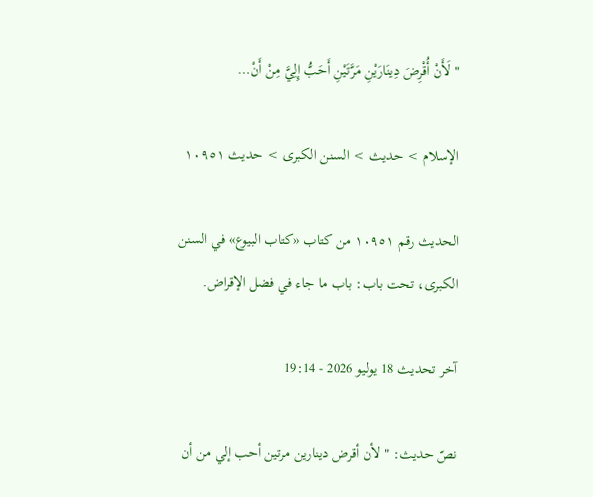" لَأَنْ أُقْرِضَ دِينَارَيْنِ مَرَّتَيْنِ أَحَبُّ إِلِيَّ مِنْ أَنْ…

الإسلام > حديث > السنن الكبرى > حديث ١٠٩٥١

الحديث رقم ١٠٩٥١ من كتاب «كتاب البيوع» في السنن الكبرى، تحت باب: باب ما جاء في فضل الإقراض.

آخر تحديث 18 يوليو 2026 - 19:14

نصّ حديث: " لأن أقرض دينارين مرتين أحب إلي من أن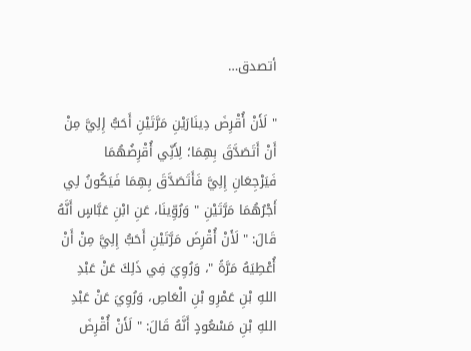أتصدق…

" لَأَنْ أُقْرِضَ دِينَارَيْنِ مَرَّتَيْنِ أَحَبُّ إِلِيَّ مِنْ أَنْ أَتَصَدَّقَ بِهِمَا؛ لِأَنِّي أُقْرِضُهُمَا فَيَرْجِعَانِ إِلِيَّ فَأَتَصَدَّقَ بِهِمَا فَيَكُونُ لِي أَجْرُهُمَا مَرَّتَيْنِ " وَرُوِّينَا، عَنِ ابْنِ عَبَّاسٍ أَنَّهُ قَالَ: " لَأَنْ أُقْرِضَ مَرَّتَيْنِ أَحَبُّ إِلِيَّ مِنْ أَنْ أُعْطِيَهُ مَرَّةً "، وَرُوِيَ فِي ذَلِكَ عَنْ عَبْدِ اللهِ بْنِ عَمْرِو بْنِ الْعَاصِ، وَرُوِيَ عَنْ عَبْدِ اللهِ بْنِ مَسْعُودٍ أَنَّهُ قَالَ: " لَأَنْ أُقْرِضَ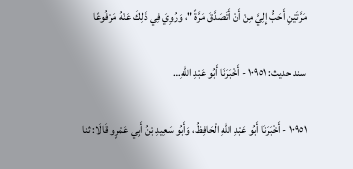مَرَّتَيْنِ أَحَبُّ إِلِيَّ مِنْ أَنْ أَتَصَدَّقَ مَرَّةً "، وَرُوِيَ فِي ذَلِكَ عَنْهُ مَرْفُوعًا

سند حديث: ١٠٩٥١ - أَخْبَرَنَا أَبُو عَبْدِ اللهِ…

١٠٩٥١ - أَخْبَرَنَا أَبُو عَبْدِ اللهِ الْحَافِظُ، وَأَبُو سَعِيدِ بْنُ أَبِي عَمْرٍو قَالَا: ثنا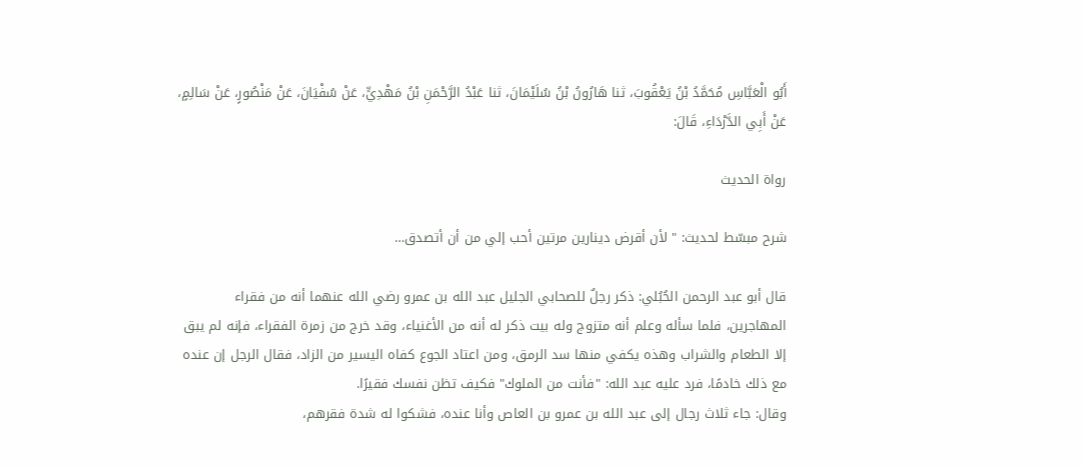أَبُو الْعَبَّاسِ مُحَمَّدُ بْنُ يَعْقُوبَ، ثنا هَارُونُ بْنُ سُلَيْمَانَ، ثنا عَبْدُ الرَّحْمَنِ بْنُ مَهْدِيٍّ، عَنْ سُفْيَانَ، عَنْ مَنْصُورٍ، عَنْ سَالِمٍ، عَنْ أَبِي الدَّرْدَاءِ، قَالَ:

رواة الحديث

شرح مبسّط لحديث: " لأن أقرض دينارين مرتين أحب إلي من أن أتصدق…

قال أبو عبد الرحمن الحُبُلي: ذكر رجلٌ للصحابي الجليل عبد الله بن عمرو رضي الله عنهما أنه من فقراء المهاجرين، فلما سأله وعلم أنه متزوج وله بيت ذكر له أنه من الأغنياء، وقد خرج من زمرة الفقراء، فإنه لم يبق إلا الطعام والشراب وهذه يكفي منها سد الرمق، ومن اعتاد الجوع كفاه اليسير من الزاد، فقال الرجل إن عنده مع ذلك خادمًا، فرد عليه عبد الله: "فأنت من الملوك" فكيف تظن نفسك فقيرًا.
وقال: جاء ثلاث رجال إلى عبد الله بن عمرو بن العاص وأنا عنده، فشكوا له شدة فقرهم،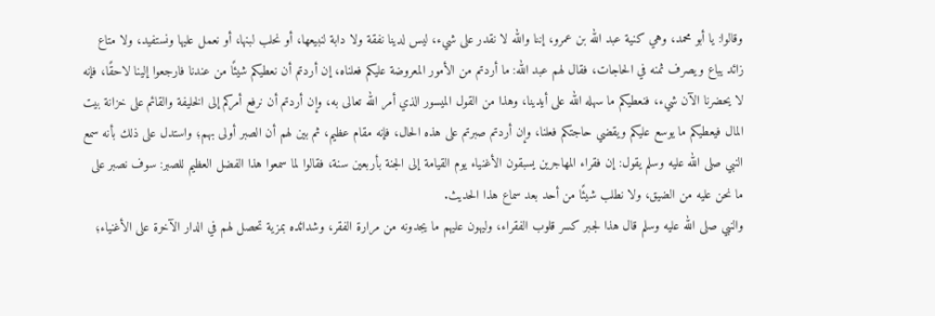وقالوا: يا أبو محمد، وهي كنية عبد الله بن عمرو، إننا والله لا نقدر على شيء، ليس لدينا نفقة ولا دابة لنبيعها، أو نحلب لبنها، أو نعمل عليها ونستفيد، ولا متاع زائد يباع ويصرف ثمنه في الحاجات، فقال لهم عبد الله: ما أردتم من الأمور المعروضة عليكم فعلناه، إن أردتم أن نعطيكم شيئًا من عندنا فارجعوا إلينا لاحقًا، فإنه لا يحضرنا الآن شيء، فنعطيكم ما سهله الله على أيدينا، وهذا من القول الميسور الذي أمر الله تعالى به، وإن أردتم أن نرفع أمركم إلى الخليفة والقائم على خزانة بيت المال فيعطيكم ما يوسع عليكم ويقضي حاجتكم فعلنا، وإن أردتم صبرتم على هذه الحال، فإنه مقام عظيم، ثم بين لهم أن الصبر أولى بهم؛ واستدل على ذلك بأنه سمع النبي صلى الله عليه وسلم يقول: إن فقراء المهاجرين يسبقون الأغنياء يوم القيامة إلى الجنة بأربعين سنة، فقالوا لما سمعوا هذا الفضل العظيم للصبر: سوف نصبر على ما نحن عليه من الضيق، ولا نطلب شيئًا من أحد بعد سماع هذا الحديث.
والنبي صلى الله عليه وسلم قال هذا لجبر كسر قلوب الفقراء، وليهون عليهم ما يجدونه من مرارة الفقر، وشدائده بمزية تحصل لهم في الدار الآخرة على الأغنياء؛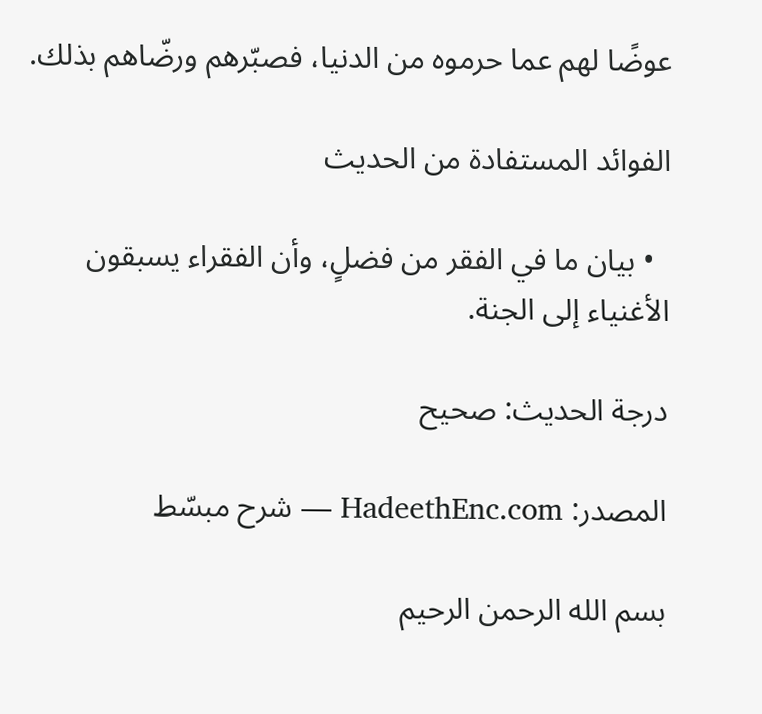عوضًا لهم عما حرموه من الدنيا، فصبّرهم ورضّاهم بذلك.

الفوائد المستفادة من الحديث

  • بيان ما في الفقر من فضلٍ، وأن الفقراء يسبقون الأغنياء إلى الجنة.

درجة الحديث: صحيح

المصدر: HadeethEnc.com — شرح مبسّط

بسم الله الرحمن الرحيم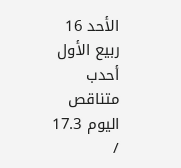الأحد 16 ربيع الأول
أحدب متناقص اليوم 17.3 /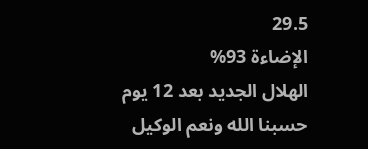29.5
الإضاءة 93%
الهلال الجديد بعد 12 يوم
حسبنا الله ونعم الوكيل